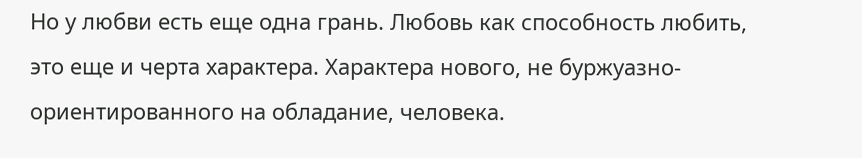Но у любви есть еще одна грань. Любовь как способность любить, это еще и черта характера. Характера нового, не буржуазно-ориентированного на обладание, человека.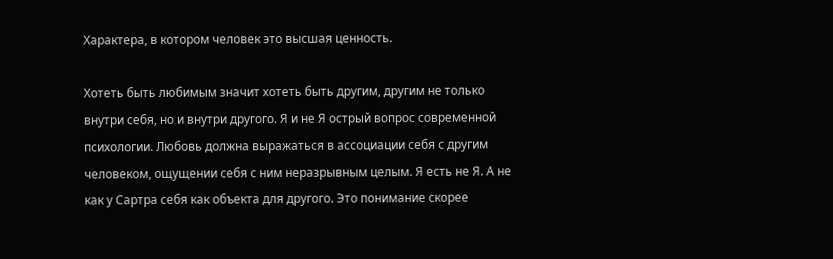Характера, в котором человек это высшая ценность.

Хотеть быть любимым значит хотеть быть другим, другим не только внутри себя, но и внутри другого. Я и не Я острый вопрос современной психологии. Любовь должна выражаться в ассоциации себя с другим человеком, ощущении себя с ним неразрывным целым. Я есть не Я. А не как у Сартра себя как объекта для другого. Это понимание скорее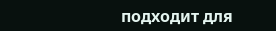подходит для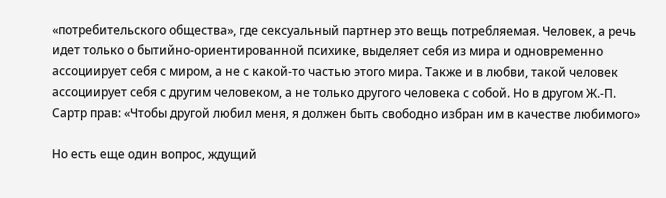«потребительского общества», где сексуальный партнер это вещь потребляемая. Человек, а речь идет только о бытийно-ориентированной психике, выделяет себя из мира и одновременно ассоциирует себя с миром, а не с какой-то частью этого мира. Также и в любви, такой человек ассоциирует себя с другим человеком, а не только другого человека с собой. Но в другом Ж.-П. Сартр прав: «Чтобы другой любил меня, я должен быть свободно избран им в качестве любимого»

Но есть еще один вопрос, ждущий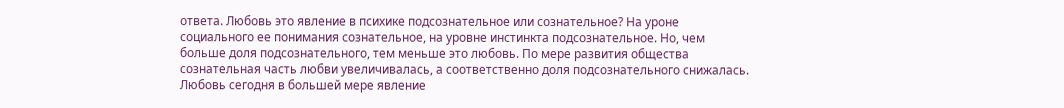ответа. Любовь это явление в психике подсознательное или сознательное? На уроне социального ее понимания сознательное, на уровне инстинкта подсознательное. Но, чем больше доля подсознательного, тем меньше это любовь. По мере развития общества сознательная часть любви увеличивалась, а соответственно доля подсознательного снижалась. Любовь сегодня в большей мере явление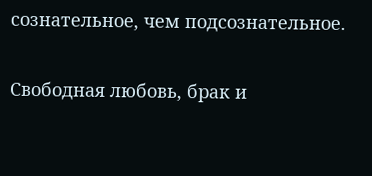сознательное, чем подсознательное.

Свободная любовь, брак и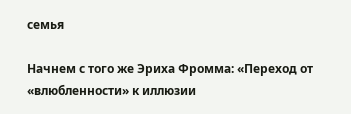семья

Начнем с того же Эриха Фромма: «Переход от «влюбленности» к иллюзии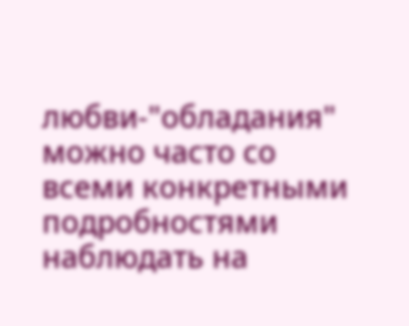любви-"обладания" можно часто со всеми конкретными подробностями наблюдать на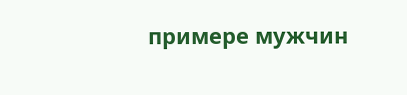примере мужчин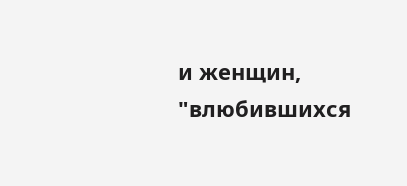и женщин, "влюбившихся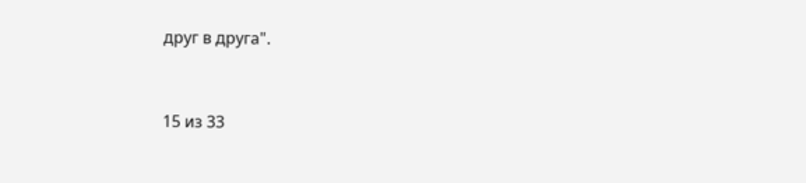друг в друга".



15 из 33